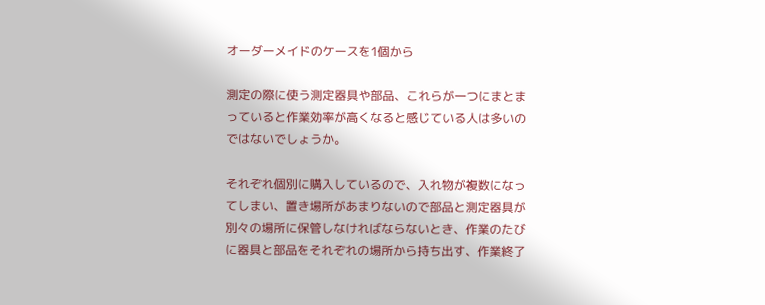オーダーメイドのケースを1個から

測定の際に使う測定器具や部品、これらが一つにまとまっていると作業効率が高くなると感じている人は多いのではないでしょうか。

それぞれ個別に購入しているので、入れ物が複数になってしまい、置き場所があまりないので部品と測定器具が別々の場所に保管しなければならないとき、作業のたびに器具と部品をそれぞれの場所から持ち出す、作業終了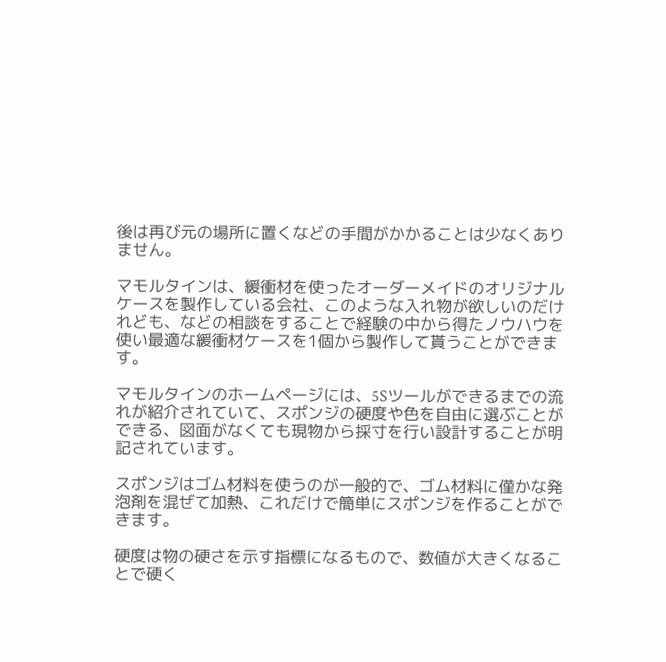後は再び元の場所に置くなどの手間がかかることは少なくありません。

マモルタインは、緩衝材を使ったオーダーメイドのオリジナルケースを製作している会社、このような入れ物が欲しいのだけれども、などの相談をすることで経験の中から得たノウハウを使い最適な緩衝材ケースを1個から製作して貰うことができます。

マモルタインのホームページには、5Sツールができるまでの流れが紹介されていて、スポンジの硬度や色を自由に選ぶことができる、図面がなくても現物から採寸を行い設計することが明記されています。

スポンジはゴム材料を使うのが一般的で、ゴム材料に僅かな発泡剤を混ぜて加熱、これだけで簡単にスポンジを作ることができます。

硬度は物の硬さを示す指標になるもので、数値が大きくなることで硬く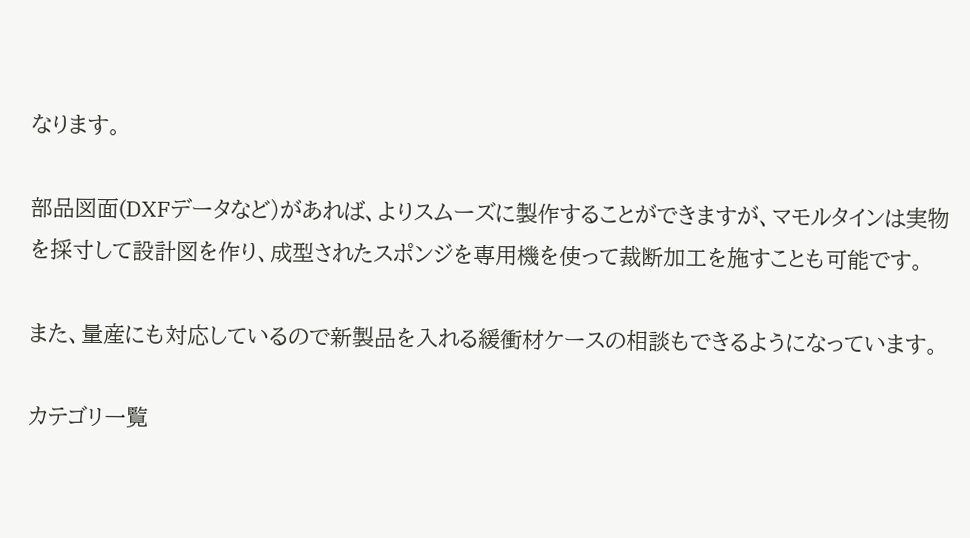なります。

部品図面(DXFデータなど)があれば、よりスムーズに製作することができますが、マモルタインは実物を採寸して設計図を作り、成型されたスポンジを専用機を使って裁断加工を施すことも可能です。

また、量産にも対応しているので新製品を入れる緩衝材ケースの相談もできるようになっています。

カテゴリ一覧